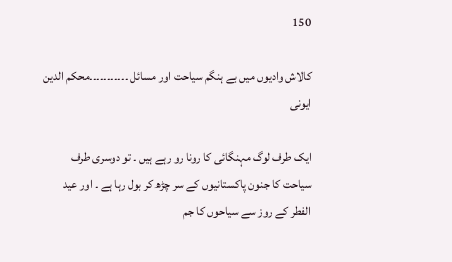150

کالاش وادیوں میں بے ہنگم سیاحت اور مسائل ۔۔۔۔۔۔۔۔۔۔۔محکم الدین ایونی

ایک طرف لوگ مہنگائی کا رونا رو رہے ہیں ۔ تو دوسری طرف سیاحت کا جنون پاکستانیوں کے سر چڑھ کر بول رہا ہے ۔ اور عید الفطر کے روز سے سیاحوں کا جم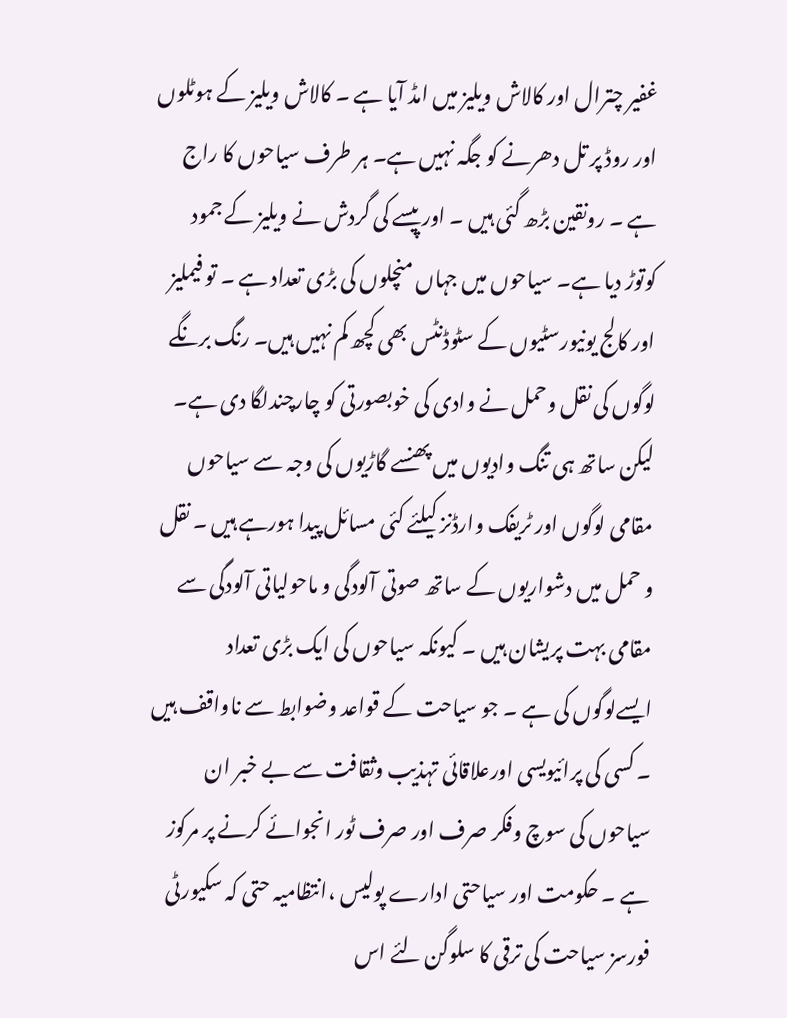غفیر چترال اور کالاش ویلیز میں امڈ آیا ہے ۔ کالاش ویلیز کے ہوٹلوں اور روڈ پر تل دھرنے کو جگہ نہیں ہے۔ ہر طرف سیاحوں کا راج ہے ۔ رونقین بڑھ گئی ہیں ۔ اور پیسے کی گردش نے ویلیز کے جمود کوتوڑ دیا ہے۔ سیاحوں میں جہاں منچلوں کی بڑی تعداد ہے ۔ تو فیملیز اور کالج یونیورسٹیوں کے سٹوڈنٹس بھی کچھ کم نہیں ہیں۔ رنگ برنگے لوگوں کی نقل وحمل نے وادی کی خوبصورتی کو چارچندلگا دی ہے۔ لیکن ساتھ ہی تنگ وادیوں میں پھنسے گاڑیوں کی وجہ سے سیاحوں مقامی لوگوں اور ٹریفک وارڈنز کیلئے کئی مسائل پیدا ہورہے ہیں ۔ نقل و حمل میں دشواریوں کے ساتھ صوتی آلودگی و ماحولیاتی آلودگی سے مقامی بہت پریشان ہیں ۔ کیونکہ سیاحوں کی ایک بڑی تعداد ایسےلوگوں کی ہے ۔ جو سیاحت کے قواعد وضوابط سے ناواقف ہیں ۔ کسی کی پرائیویسی اورعلاقائی تہذیب وثقافت سے بے خبر ان سیاحوں کی سوچ وفکر صرف اور صرف ٹور انجوائے کرنے پر مرکوز ہے ۔ حکومت اور سیاحتی ادارے پولیس ،انتظامیہ حتی کہ سکیورٹی فورسز سیاحت کی ترقی کا سلوگن لئے اس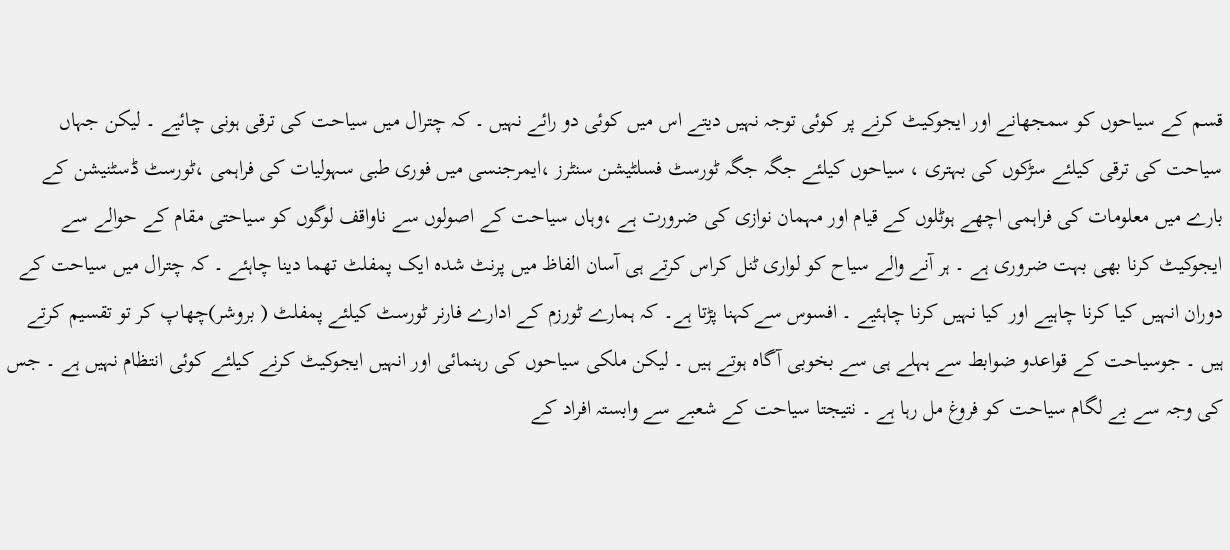قسم کے سیاحوں کو سمجھانے اور ایجوکیٹ کرنے پر کوئی توجہ نہیں دیتے اس میں کوئی دو رائے نہیں ۔ کہ چترال میں سیاحت کی ترقی ہونی چائیے ۔ لیکن جہاں سیاحت کی ترقی کیلئے سڑکوں کی بہتری ، سیاحوں کیلئے جگہ جگہ ٹورسٹ فسلٹیشن سنٹرز ،ایمرجنسی میں فوری طبی سہولیات کی فراہمی ،ٹورسٹ ڈسٹنیشن کے بارے میں معلومات کی فراہمی اچھے ہوٹلوں کے قیام اور مہمان نوازی کی ضرورت ہے ،وہاں سیاحت کے اصولوں سے ناواقف لوگوں کو سیاحتی مقام کے حوالے سے ایجوکیٹ کرنا بھی بہت ضروری ہے ۔ ہر آنے والے سیاح کو لواری ٹنل کراس کرتے ہی آسان الفاظ میں پرنٹ شدہ ایک پمفلٹ تھما دینا چاہئے ۔ کہ چترال میں سیاحت کے دوران انہیں کیا کرنا چاہیے اور کیا نہیں کرنا چاہئیے ۔ افسوس سےکہنا پڑتا ہے۔ کہ ہمارے ٹورزم کے ادارے فارنر ٹورسٹ کیلئے پمفلٹ ( بروشر)چھاپ کر تو تقسیم کرتے ہیں ۔ جوسیاحت کے قواعدو ضوابط سے ہہلے ہی سے بخوبی آگاہ ہوتے ہیں ۔ لیکن ملکی سیاحوں کی رہنمائی اور انہیں ایجوکیٹ کرنے کیلئے کوئی انتظام نہیں ہے ۔ جس کی وجہ سے بے لگام سیاحت کو فروغ مل رہا ہے ۔ نتیجتا سیاحت کے شعبے سے وابستہ افراد کے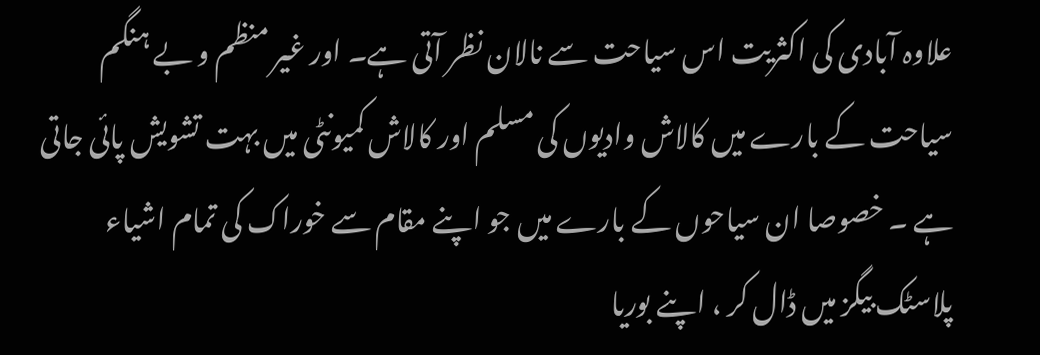علاوہ آبادی کی اکثریت اس سیاحت سے نالان نظر آتی ہے۔ اور غیر منظم و بے ہنگم سیاحت کے بارے میں کالاش وادیوں کی مسلم اور کالاش کمیونٹی میں بہت تشویش پائی جاتی ہے ۔ خصوصا ان سیاحوں کے بارے میں جو اپنے مقام سے خوراک کی تمام اشیاء پلاسٹک بیگز میں ڈال کر ، اپنے بوریا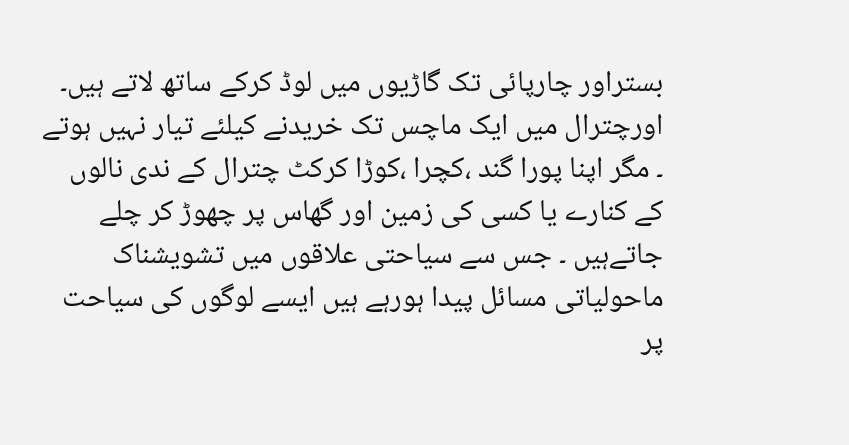بستراور چارپائی تک گاڑیوں میں لوڈ کرکے ساتھ لاتے ہیں۔ اورچترال میں ایک ماچس تک خریدنے کیلئے تیار نہیں ہوتے ۔ مگر اپنا پورا گند ،کچرا ،کوڑا کرکٹ چترال کے ندی نالوں کے کنارے یا کسی کی زمین اور گھاس پر چھوڑ کر چلے جاتےہیں ۔ جس سے سیاحتی علاقوں میں تشویشناک ماحولیاتی مسائل پیدا ہورہے ہیں ایسے لوگوں کی سیاحت پر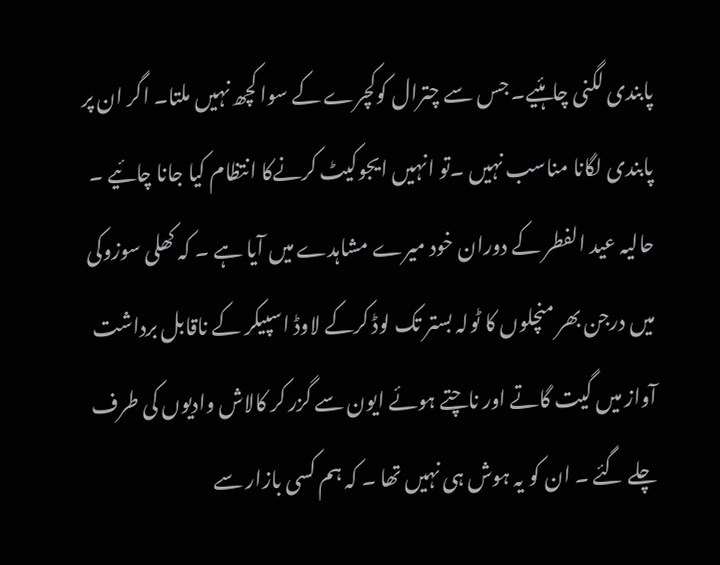پابندی لگنی چاہئیے۔ جس سے چترال کوکچرے کے سوا کچھ نہیں ملتا۔ اگر ان پر پابندی لگانا مناسب نہیں ۔تو انہیں ایجوکیٹ کرنےکا انتظام کیا جانا چائیے ۔
حالیہ عید الفطر کے دوران خود میرے مشاہدے میں آیا ہے ۔ کہ کھلی سوزوکی میں درجن بھر منچلوں کا ٹولہ بستر تک لوڈ کرکے لاوڈ اسپیکر کے ناقابل برداشت آواز میں گیت گاتے اور ناچتے ہوئے ایون سے گزر کر کالاش وادیوں کی طرف چلے گئے ۔ ان کو یہ ہوش ہی نہیں تھا ۔ کہ ہم کسی بازار سے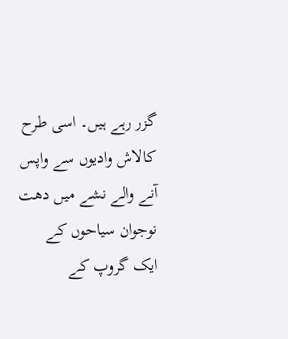گزر رہے ہیں۔ اسی طرح کالاش وادیوں سے واپس آنے والے نشے میں دھت نوجوان سیاحوں کے ایک گروپ کے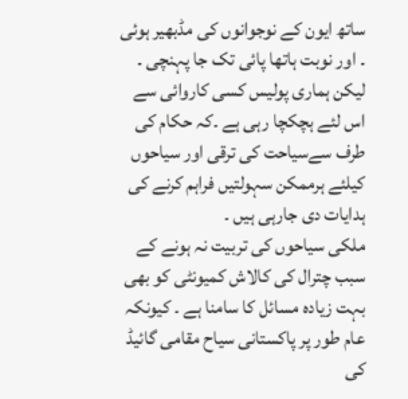ساتھ ایون کے نوجوانوں کی مڈبھیر ہوئی ۔ اور نوبت ہاتھا پائی تک جا پہنچی ۔ لیکن ہماری پولیس کسی کاروائی سے اس لئے ہچکچا رہی ہے ۔کہ حکام کی طرف سےسیاحت کی ترقی اور سیاحوں کیلئے ہرممکن سہولتیں فراہم کرنے کی ہدایات دی جارہی ہیں ۔
ملکی سیاحوں کی تربیت نہ ہونے کے سبب چترال کی کالاش کمیونٹی کو بھی بہت زیادہ مسائل کا سامنا ہے ۔ کیونکہ عام طور پر پاکستانی سیاح مقامی گائیڈ کی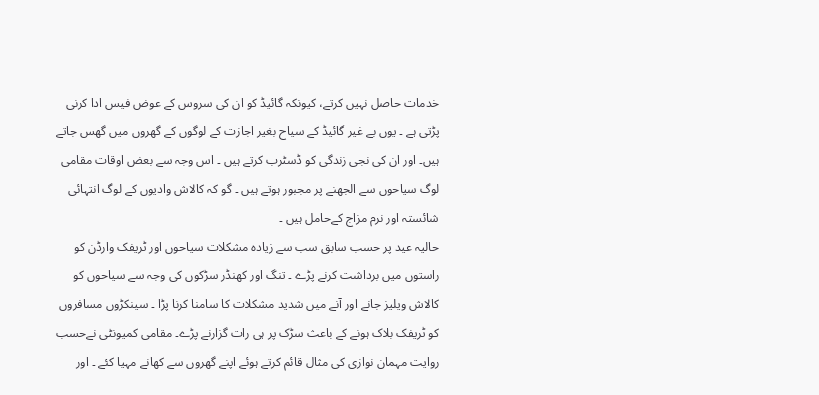خدمات حاصل نہیں کرتے، کیونکہ گائیڈ کو ان کی سروس کے عوض فیس ادا کرنی پڑتی ہے ۔ یوں بے غیر گائیڈ کے سیاح بغیر اجازت کے لوگوں کے گھروں میں گھس جاتے ہیں۔ اور ان کی نجی زندگی کو ڈسٹرب کرتے ہیں ۔ اس وجہ سے بعض اوقات مقامی لوگ سیاحوں سے الجھنے پر مجبور ہوتے ہیں ۔ گو کہ کالاش وادیوں کے لوگ انتہائی شائستہ اور نرم مزاج کےحامل ہیں ۔
حالیہ عید پر حسب سابق سب سے زیادہ مشکلات سیاحوں اور ٹریفک وارڈن کو راستوں میں برداشت کرنے پڑے ۔ تنگ اور کھنڈر سڑکوں کی وجہ سے سیاحوں کو کالاش ویلیز جانے اور آنے میں شدید مشکلات کا سامنا کرنا پڑا ۔ سینکڑوں مسافروں کو ٹریفک بلاک ہونے کے باعث سڑک پر ہی رات گزارنے پڑے۔ مقامی کمیونٹی نےحسب روایت مہمان نوازی کی مثال قائم کرتے ہوئے اپنے گھروں سے کھانے مہیا کئے ۔ اور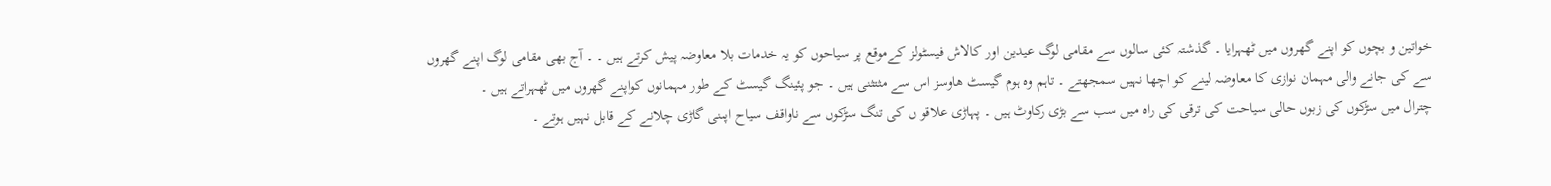خواتین و بچوں کو اپنے گھروں میں ٹھہرایا ۔ گذشتہ کئی سالوں سے مقامی لوگ عیدین اور کالاش فیسٹولز کےموقع پر سیاحوں کو یہ خدمات بلا معاوضہ پیش کرتے ہیں ۔ ۔ آج بھی مقامی لوگ اپنے گھروں سے کی جانے والی مہمان نوازی کا معاوضہ لینے کو اچھا نہیں سمجھتے ۔ تاہم وہ ہوم گیسٹ ھاوسز اس سے مثتثنی ہیں ۔ جو پئینگ گیسٹ کے طور مہمانوں کواپنے گھروں میں ٹھہراتے ہیں ۔
چترال میں سڑکوں کی زبوں حالی سیاحت کی ترقی کی راہ میں سب سے بڑی رکاوٹ ہیں ۔ پہاڑی علاقو ں کی تنگ سڑکوں سے ناواقف سیاح اپںنی گاڑی چلانے کے قابل نہیں ہوتے ۔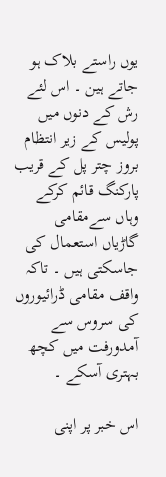یوں راستے بلاک ہو جاتے ہین ۔ اس لئے رش کے دنوں میں پولیس کے زیر انتظام بروز چتر پل کے قریب پارکنگ قائم کرکے وہاں سےمقامی گاڑیاں استعمال کی جاسکتی ہیں ۔ تاکہ واقف مقامی ڈرائیوروں کی سروس سے آمدورفت میں کچھ بہتری آسکے ۔

اس خبر پر اپنی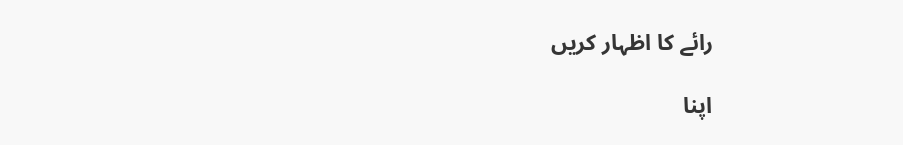رائے کا اظہار کریں

اپنا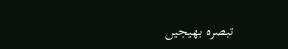تبصرہ بھیجیں